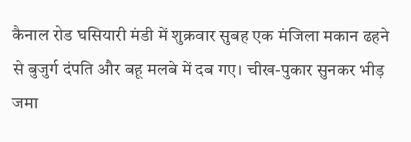कैनाल रोड घसियारी मंडी में शुक्रवार सुबह एक मंजिला मकान ढहने से बुजुर्ग दंपति और बहू मलबे में दब गए। चीख-पुकार सुनकर भीड़ जमा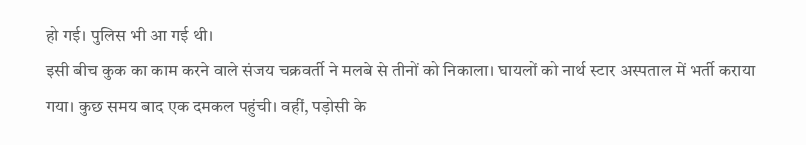हो गई। पुलिस भी आ गई थी।
इसी बीच कुक का काम करने वाले संजय चक्रवर्ती ने मलबे से तीनों को निकाला। घायलों को नार्थ स्टार अस्पताल में भर्ती कराया गया। कुछ समय बाद एक दमकल पहुंची। वहीं, पड़ोसी के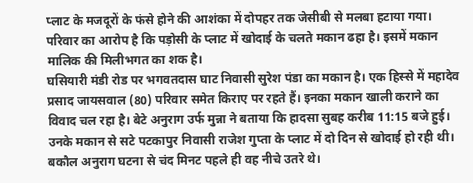प्लाट के मजदूरों के फंसे होने की आशंका में दोपहर तक जेसीबी से मलबा हटाया गया। परिवार का आरोप है कि पड़ोसी के प्लाट में खोदाई के चलते मकान ढहा है। इसमें मकान मालिक की मिलीभगत का शक है।
घसियारी मंडी रोड पर भगवतदास घाट निवासी सुरेश पंडा का मकान है। एक हिस्से में महादेव प्रसाद जायसवाल (80) परिवार समेत किराए पर रहते हैं। इनका मकान खाली कराने का विवाद चल रहा है। बेटे अनुराग उर्फ मुन्ना ने बताया कि हादसा सुबह करीब 11:15 बजे हुई। उनके मकान से सटे पटकापुर निवासी राजेश गुप्ता के प्लाट में दो दिन से खोदाई हो रही थी। बकौल अनुराग घटना से चंद मिनट पहले ही वह नीचे उतरे थे।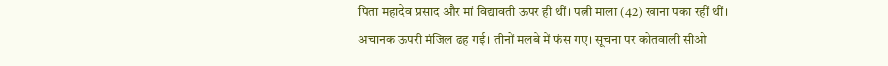पिता महादेव प्रसाद और मां विद्यावती ऊपर ही थीं। पत्नी माला (42) खाना पका रहीं थीं। अचानक ऊपरी मंजिल ढह गई। तीनों मलबे में फंस गए। सूचना पर कोतवाली सीओ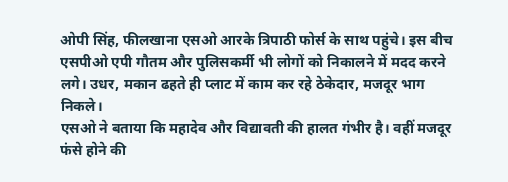ओपी सिंह, फीलखाना एसओ आरके त्रिपाठी फोर्स के साथ पहुंचे। इस बीच एसपीओ एपी गौतम और पुलिसकर्मी भी लोगों को निकालने में मदद करने लगे। उधर, मकान ढहते ही प्लाट में काम कर रहे ठेकेदार, मजदूर भाग निकले।
एसओ ने बताया कि महादेव और विद्यावती की हालत गंभीर है। वहीं मजदूर फंसे होने की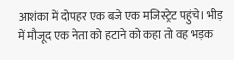आशंका में दोपहर एक बजे एक मजिस्ट्रेट पहुंचे। भीड़ में मौजूद एक नेता को हटाने को कहा तो वह भड़क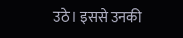उठे। इससे उनकी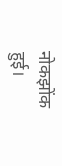नोकझोंक हुई।